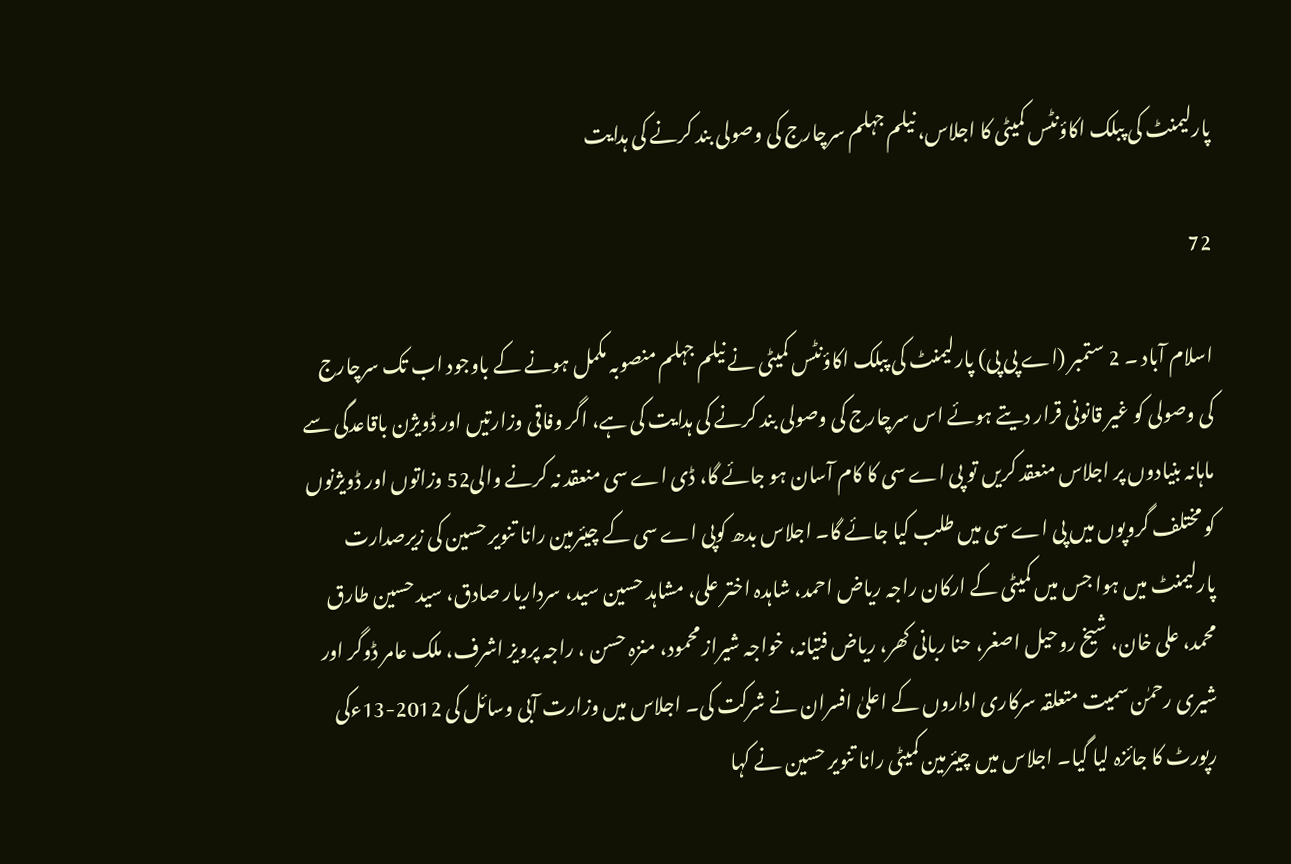پارلیمنٹ کی پبلک اکاؤنٹس کمیٹی کا اجلاس، نیلم جہلم سرچارج کی وصولی بند کرنے کی ہدایت

72

اسلام آباد ۔ 2 ستمبر (اے پی پی) پارلیمنٹ کی پبلک اکاؤنٹس کمیٹی نے نیلم جہلم منصوبہ مکمل ہونے کے باوجود اب تک سرچارج کی وصولی کو غیر قانونی قرار دیتے ہوئے اس سرچارج کی وصولی بند کرنے کی ہدایت کی ہے، اگر وفاقی وزارتیں اور ڈویژن باقاعدگی سے ماہانہ بنیادوں پر اجلاس منعقد کریں تو پی اے سی کا کام آسان ہو جائے گا، ڈی اے سی منعقد نہ کرنے والی52 وزاتوں اور ڈویژنوں کو مختلف گروپوں میں پی اے سی میں طلب کیا جائے گا۔ اجلاس بدھ کوپی اے سی کے چیئرمین رانا تنویر حسین کی زیرصدارت پارلیمنٹ میں ہوا جس میں کمیٹی کے ارکان راجہ ریاض احمد، شاہدہ اختر علی، مشاہد حسین سید، سرداریار صادق، سید حسین طارق محمد، علی خان، شیخ روحیل اصغر، حنا ربانی کھر، ریاض فتیانہ، خواجہ شیراز محمود، منزہ حسن ، راجہ پرویز اشرف، ملک عامر ڈوگر اور شیری رحمٰن سمیت متعلقہ سرکاری اداروں کے اعلیٰ افسران نے شرکت کی۔ اجلاس میں وزارت آبی وسائل کی 2012-13ءکی رپورٹ کا جائزہ لیا گیا۔ اجلاس میں چیئرمین کمیٹی رانا تنویر حسین نے کہا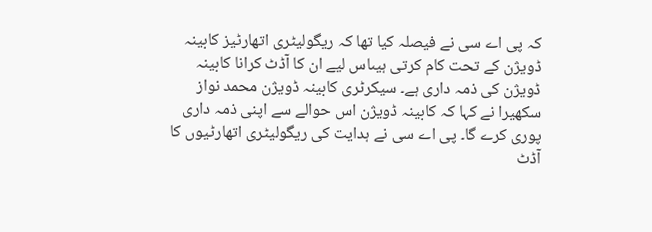کہ پی اے سی نے فیصلہ کیا تھا کہ ریگولیٹری اتھارٹیز کابینہ ڈویژن کے تحت کام کرتی ہیںاس لیے ان کا آڈٹ کرانا کابینہ ڈویژن کی ذمہ داری ہے۔ سیکرٹری کابینہ ڈویژن محمد نواز سکھیرا نے کہا کہ کابینہ ڈویژن اس حوالے سے اپنی ذمہ داری پوری کرے گا۔ پی اے سی نے ہدایت کی ریگولیٹری اتھارٹیوں کا آڈٹ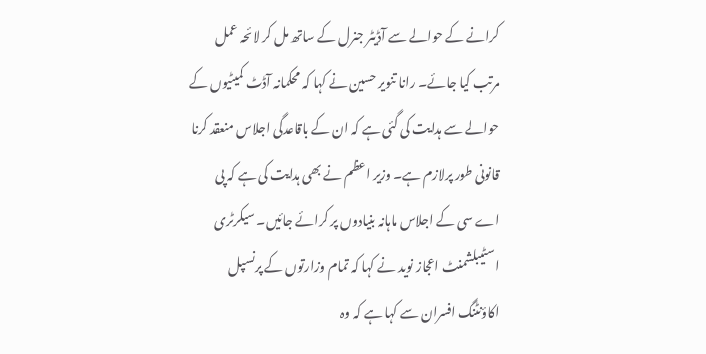کرانے کے حوالے سے آڈیٹر جنرل کے ساتھ مل کر لائحہ عمل مرتب کیا جائے۔ رانا تنویر حسین نے کہا کہ محکمانہ آڈٹ کمیٹیوں کے حوالے سے ہدایت کی گئی ہے کہ ان کے باقاعدگی اجلاس منعقد کرنا قانونی طور پرلازم ہے۔ وزیر اعظم نے بھی ہدایت کی ہے کہ پی اے سی کے اجلاس ماہانہ بنیادوں پر کرائے جائیں۔ سیکرٹری اسٹیبلشمنٹ اعجاز نوید نے کہا کہ تمام وزارتوں کے پرنسپل اکاؤنٹنگ افسران سے کہا ہے کہ وہ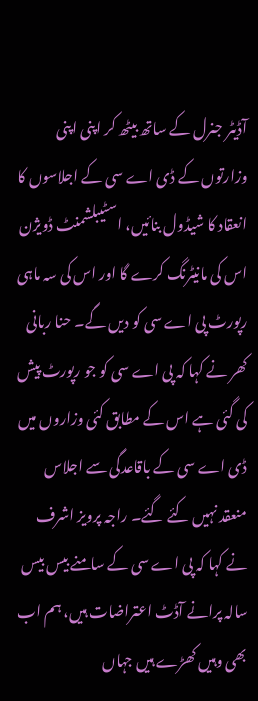آڈیٹر جنرل کے ساتھ بیٹھ کر اپنی اپنی وزارتوں کے ڈی اے سی کے اجلاسوں کا انعقاد کا شیڈول بنائیں، اسٹیبلشمنٹ ڈویژن اس کی مانیٹرنگ کرے گا اور اس کی سہ ماہی رپورٹ پی اے سی کو دیں گے۔ حنا ربانی کھر نے کہا کہ پی اے سی کو جو رپورٹ پیش کی گئی ہے اس کے مطابق کئی وزاروں میں ڈی اے سی کے باقاعدگی سے اجلاس منعقد نہیں کئے گئے۔ راجہ پرویز اشرف نے کہا کہ پی اے سی کے سامنے بیس بیس سالہ پرانے آڈٹ اعتراضات ہیں، ہم اب بھی وہیں کھڑے ہیں جہاں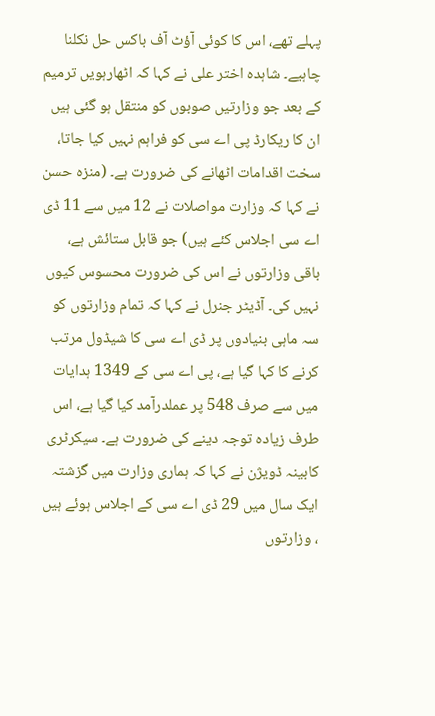پہلے تھے، اس کا کوئی آؤٹ آف باکس حل نکلنا چاہیے۔ شاہدہ اختر علی نے کہا کہ اٹھارہویں ترمیم کے بعد جو وزارتیں صوبوں کو منتقل ہو گئی ہیں ان کا ریکارڈ پی اے سی کو فراہم نہیں کیا جاتا، سخت اقدامات اٹھانے کی ضرورت ہے۔ (منزہ حسن نے کہا کہ وزارت مواصلات نے 12 میں سے 11 ڈی اے سی اجلاس کئے ہیں) جو قابل ستائش ہے، باقی وزارتوں نے اس کی ضرورت محسوس کیوں نہیں کی۔ آڈیٹر جنرل نے کہا کہ تمام وزارتوں کو سہ ماہی بنیادوں پر ڈی اے سی کا شیڈول مرتب کرنے کا کہا گیا ہے، پی اے سی کے 1349 ہدایات میں سے صرف 548 پر عملدرآمد کیا گیا ہے، اس طرف زیادہ توجہ دینے کی ضرورت ہے۔ سیکرٹری کابینہ ڈویژن نے کہا کہ ہماری وزارت میں گزشتہ ایک سال میں 29 ڈی اے سی کے اجلاس ہوئے ہیں ، وزارتوں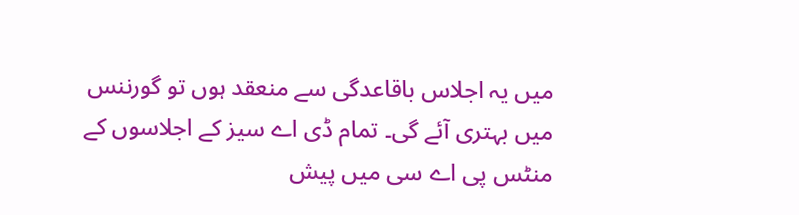میں یہ اجلاس باقاعدگی سے منعقد ہوں تو گورننس میں بہتری آئے گی۔ تمام ڈی اے سیز کے اجلاسوں کے منٹس پی اے سی میں پیش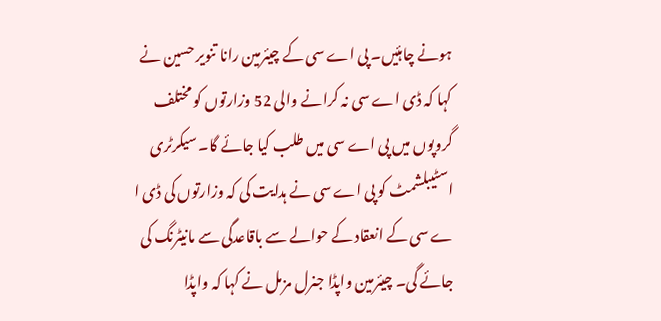ہونے چاہئیں۔ پی اے سی کے چیئرمین رانا تنویر حسین نے کہا کہ ڈی اے سی نہ کرانے والی 52 وزارتوں کو مختلف گروپوں میں پی اے سی میں طلب کیا جائے گا۔ سیکرٹری اسٹیبلشمٹ کو پی اے سی نے ہدایت کی کہ وزارتوں کی ڈی ا ے سی کے انعقاد کے حوالے سے باقاعدگی سے مانیٹرنگ کی جائے گی۔ چیئرمین واپڈا جنرل مزمل نے کہا کہ واپڈا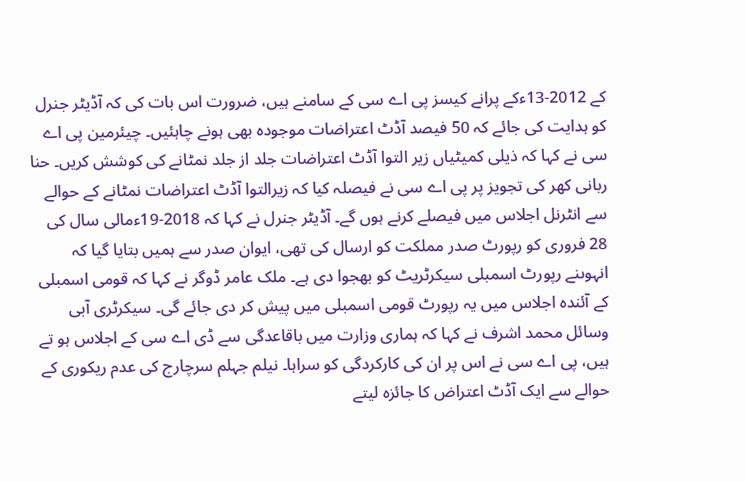کے 2012-13ءکے پرانے کیسز پی اے سی کے سامنے ہیں، ضرورت اس بات کی کہ آڈیٹر جنرل کو ہدایت کی جائے کہ 50 فیصد آڈٹ اعتراضات موجودہ بھی ہونے چاہئیں۔ چیئرمین پی اے سی نے کہا کہ ذیلی کمیٹیاں زیر التوا آڈٹ اعتراضات جلد از جلد نمٹانے کی کوشش کریں۔ حنا ربانی کھر کی تجویز پر پی اے سی نے فیصلہ کیا کہ زیرالتوا آڈٹ اعتراضات نمٹانے کے حوالے سے انٹرنل اجلاس میں فیصلے کرنے ہوں گے۔ آڈیٹر جنرل نے کہا کہ 2018-19ءمالی سال کی 28 فروری کو رپورٹ صدر مملکت کو ارسال کی تھی، ایوان صدر سے ہمیں بتایا گیا کہ انہوںنے رپورٹ اسمبلی سیکرٹریٹ کو بھجوا دی ہے۔ ملک عامر ڈوگر نے کہا کہ قومی اسمبلی کے آئندہ اجلاس میں یہ رپورٹ قومی اسمبلی میں پیش کر دی جائے گی۔ سیکرٹری آبی وسائل محمد اشرف نے کہا کہ ہماری وزارت میں باقاعدگی سے ڈی اے سی کے اجلاس ہو تے ہیں، پی اے سی نے اس پر ان کی کارکردگی کو سراہا۔ نیلم جہلم سرچارج کی عدم ریکوری کے حوالے سے ایک آڈٹ اعتراض کا جائزہ لیتے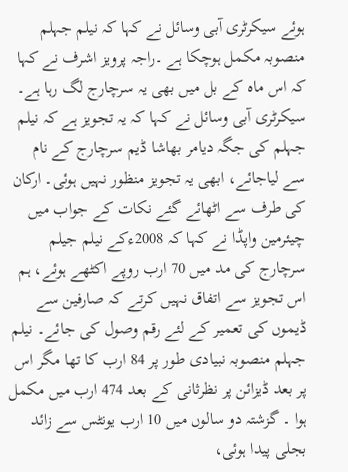ہوئے سیکرٹری آبی وسائل نے کہا کہ نیلم جہلم منصوبہ مکمل ہوچکا ہے ۔راجہ پرویز اشرف نے کہا کہ اس ماہ کے بل میں بھی یہ سرچارج لگ رہا ہے۔ سیکرٹری آبی وسائل نے کہا کہ یہ تجویز ہے کہ نیلم جہلم کی جگہ دیامر بھاشا ڈیم سرچارج کے نام سے لیاجائے، ابھی یہ تجویز منظور نہیں ہوئی۔ ارکان کی طرف سے اٹھائے گئے نکات کے جواب میں چیئرمین واپڈا نے کہا کہ 2008ءکے نیلم جیلم سرچارج کی مد میں 70 ارب روپے اکٹھے ہوئے، ہم اس تجویز سے اتفاق نہیں کرتے کہ صارفین سے ڈیموں کی تعمیر کے لئے رقم وصول کی جائے۔ نیلم جہلم منصوبہ نبیادی طور پر 84 ارب کا تھا مگر اس پر بعد ڈیزائن پر نظرثانی کے بعد 474 ارب میں مکمل ہوا ۔ گزشتہ دو سالوں میں 10 ارب یونٹس سے زائد بجلی پیدا ہوئی،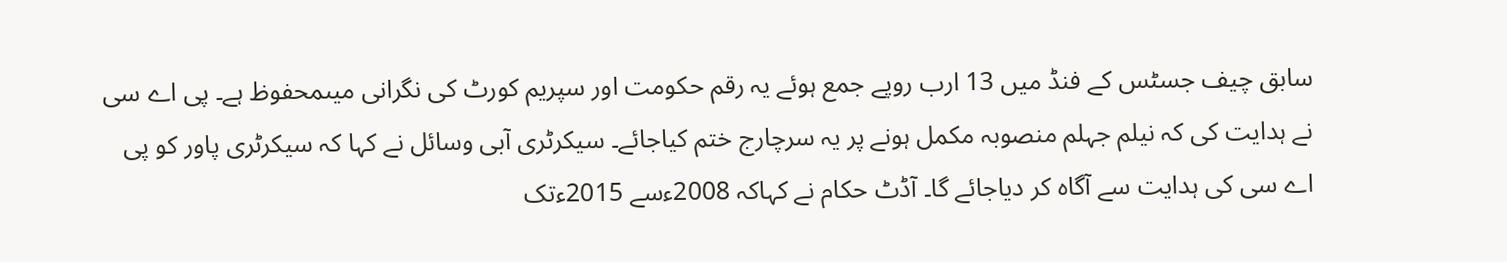سابق چیف جسٹس کے فنڈ میں 13 ارب روپے جمع ہوئے یہ رقم حکومت اور سپریم کورٹ کی نگرانی میںمحفوظ ہے۔ پی اے سی نے ہدایت کی کہ نیلم جہلم منصوبہ مکمل ہونے پر یہ سرچارج ختم کیاجائے۔ سیکرٹری آبی وسائل نے کہا کہ سیکرٹری پاور کو پی اے سی کی ہدایت سے آگاہ کر دیاجائے گا۔ آڈٹ حکام نے کہاکہ 2008ءسے 2015ءتک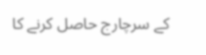کے سرچارج حاصل کرنے کا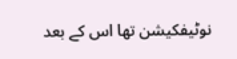نوٹیفکیشن تھا اس کے بعد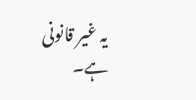یہ غیر قانونی ہے۔